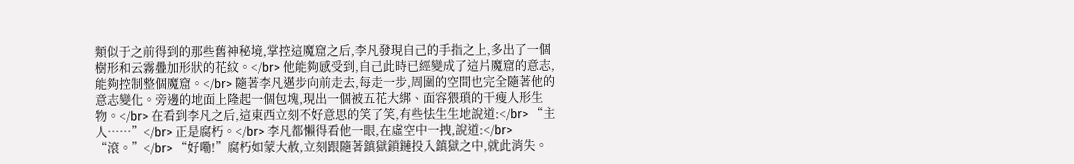類似于之前得到的那些舊神秘境,掌控這魔窟之后,李凡發現自己的手指之上,多出了一個樹形和云霧疊加形狀的花紋。</br> 他能夠感受到,自己此時已經變成了這片魔窟的意志,能夠控制整個魔窟。</br> 隨著李凡邁步向前走去,每走一步,周圍的空間也完全隨著他的意志變化。旁邊的地面上隆起一個包塊,現出一個被五花大綁、面容猥瑣的干瘦人形生物。</br> 在看到李凡之后,這東西立刻不好意思的笑了笑,有些怯生生地說道:</br> “主人……”</br> 正是腐朽。</br> 李凡都懶得看他一眼,在虛空中一拽,說道:</br> “滾。”</br> “好嘞!”腐朽如蒙大赦,立刻跟隨著鎮獄鎖鏈投入鎮獄之中,就此消失。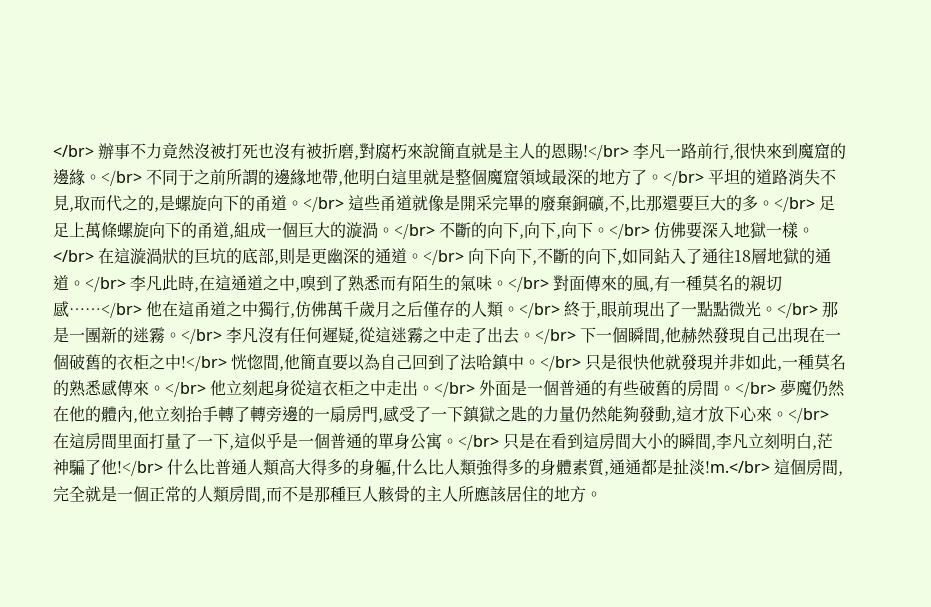</br> 辦事不力竟然沒被打死也沒有被折磨,對腐朽來說簡直就是主人的恩賜!</br> 李凡一路前行,很快來到魔窟的邊緣。</br> 不同于之前所謂的邊緣地帶,他明白這里就是整個魔窟領域最深的地方了。</br> 平坦的道路消失不見,取而代之的,是螺旋向下的甬道。</br> 這些甬道就像是開采完畢的廢棄銅礦,不,比那還要巨大的多。</br> 足足上萬條螺旋向下的甬道,組成一個巨大的漩渦。</br> 不斷的向下,向下,向下。</br> 仿佛要深入地獄一樣。</br> 在這漩渦狀的巨坑的底部,則是更幽深的通道。</br> 向下向下,不斷的向下,如同鉆入了通往18層地獄的通道。</br> 李凡此時,在這通道之中,嗅到了熟悉而有陌生的氣味。</br> 對面傳來的風,有一種莫名的親切感……</br> 他在這甬道之中獨行,仿佛萬千歲月之后僅存的人類。</br> 終于,眼前現出了一點點微光。</br> 那是一團新的迷霧。</br> 李凡沒有任何遲疑,從這迷霧之中走了出去。</br> 下一個瞬間,他赫然發現自己出現在一個破舊的衣柜之中!</br> 恍惚間,他簡直要以為自己回到了法哈鎮中。</br> 只是很快他就發現并非如此,一種莫名的熟悉感傳來。</br> 他立刻起身從這衣柜之中走出。</br> 外面是一個普通的有些破舊的房間。</br> 夢魔仍然在他的體內,他立刻抬手轉了轉旁邊的一扇房門,感受了一下鎮獄之匙的力量仍然能夠發動,這才放下心來。</br> 在這房間里面打量了一下,這似乎是一個普通的單身公寓。</br> 只是在看到這房間大小的瞬間,李凡立刻明白,茫神騙了他!</br> 什么比普通人類高大得多的身軀,什么比人類強得多的身體素質,通通都是扯淡!m.</br> 這個房間,完全就是一個正常的人類房間,而不是那種巨人骸骨的主人所應該居住的地方。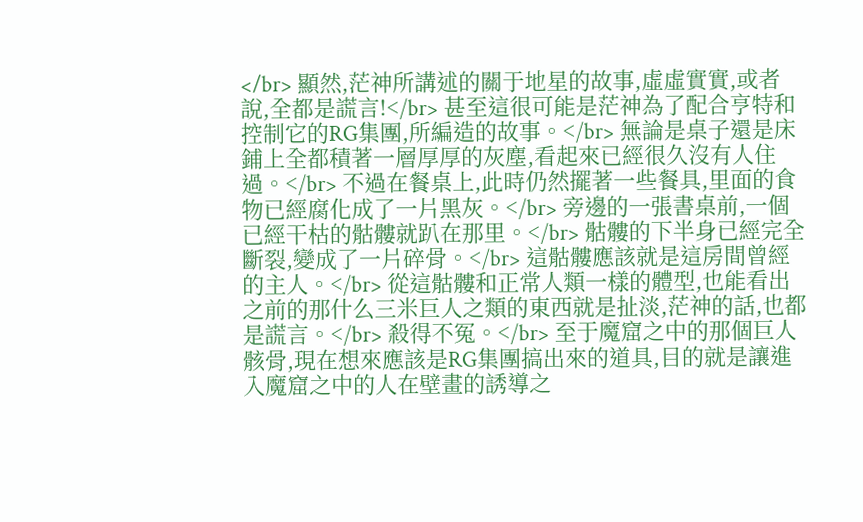</br> 顯然,茫神所講述的關于地星的故事,虛虛實實,或者說,全都是謊言!</br> 甚至這很可能是茫神為了配合亨特和控制它的RG集團,所編造的故事。</br> 無論是桌子還是床鋪上全都積著一層厚厚的灰塵,看起來已經很久沒有人住過。</br> 不過在餐桌上,此時仍然擺著一些餐具,里面的食物已經腐化成了一片黑灰。</br> 旁邊的一張書桌前,一個已經干枯的骷髏就趴在那里。</br> 骷髏的下半身已經完全斷裂,變成了一片碎骨。</br> 這骷髏應該就是這房間曾經的主人。</br> 從這骷髏和正常人類一樣的體型,也能看出之前的那什么三米巨人之類的東西就是扯淡,茫神的話,也都是謊言。</br> 殺得不冤。</br> 至于魔窟之中的那個巨人骸骨,現在想來應該是RG集團搞出來的道具,目的就是讓進入魔窟之中的人在壁畫的誘導之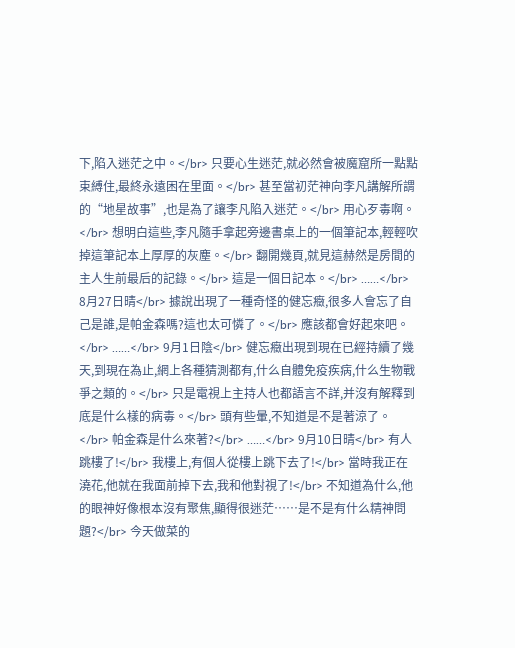下,陷入迷茫之中。</br> 只要心生迷茫,就必然會被魔窟所一點點束縛住,最終永遠困在里面。</br> 甚至當初茫神向李凡講解所謂的“地星故事”,也是為了讓李凡陷入迷茫。</br> 用心歹毒啊。</br> 想明白這些,李凡隨手拿起旁邊書桌上的一個筆記本,輕輕吹掉這筆記本上厚厚的灰塵。</br> 翻開幾頁,就見這赫然是房間的主人生前最后的記錄。</br> 這是一個日記本。</br> ……</br> 8月27日晴</br> 據說出現了一種奇怪的健忘癥,很多人會忘了自己是誰,是帕金森嗎?這也太可憐了。</br> 應該都會好起來吧。</br> ……</br> 9月1日陰</br> 健忘癥出現到現在已經持續了幾天,到現在為止,網上各種猜測都有,什么自體免疫疾病,什么生物戰爭之類的。</br> 只是電視上主持人也都語言不詳,并沒有解釋到底是什么樣的病毒。</br> 頭有些暈,不知道是不是著涼了。</br> 帕金森是什么來著?</br> ……</br> 9月10日晴</br> 有人跳樓了!</br> 我樓上,有個人從樓上跳下去了!</br> 當時我正在澆花,他就在我面前掉下去,我和他對視了!</br> 不知道為什么,他的眼神好像根本沒有聚焦,顯得很迷茫……是不是有什么精神問題?</br> 今天做菜的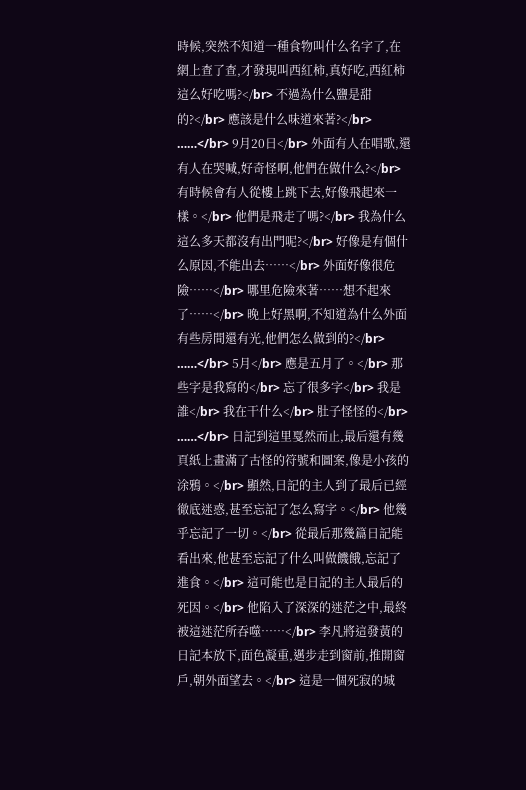時候,突然不知道一種食物叫什么名字了,在網上查了查,才發現叫西紅柿,真好吃,西紅柿這么好吃嗎?</br> 不過為什么鹽是甜的?</br> 應該是什么味道來著?</br> ……</br> 9月20日</br> 外面有人在唱歌,還有人在哭喊,好奇怪啊,他們在做什么?</br> 有時候會有人從樓上跳下去,好像飛起來一樣。</br> 他們是飛走了嗎?</br> 我為什么這么多天都沒有出門呢?</br> 好像是有個什么原因,不能出去……</br> 外面好像很危險……</br> 哪里危險來著……想不起來了……</br> 晚上好黑啊,不知道為什么外面有些房間還有光,他們怎么做到的?</br> ……</br> 5月</br> 應是五月了。</br> 那些字是我寫的</br> 忘了很多字</br> 我是誰</br> 我在干什么</br> 肚子怪怪的</br> ……</br> 日記到這里戛然而止,最后還有幾頁紙上畫滿了古怪的符號和圖案,像是小孩的涂鴉。</br> 顯然,日記的主人到了最后已經徹底迷惑,甚至忘記了怎么寫字。</br> 他幾乎忘記了一切。</br> 從最后那幾篇日記能看出來,他甚至忘記了什么叫做饑餓,忘記了進食。</br> 這可能也是日記的主人最后的死因。</br> 他陷入了深深的迷茫之中,最終被這迷茫所吞噬……</br> 李凡將這發黃的日記本放下,面色凝重,邁步走到窗前,推開窗戶,朝外面望去。</br> 這是一個死寂的城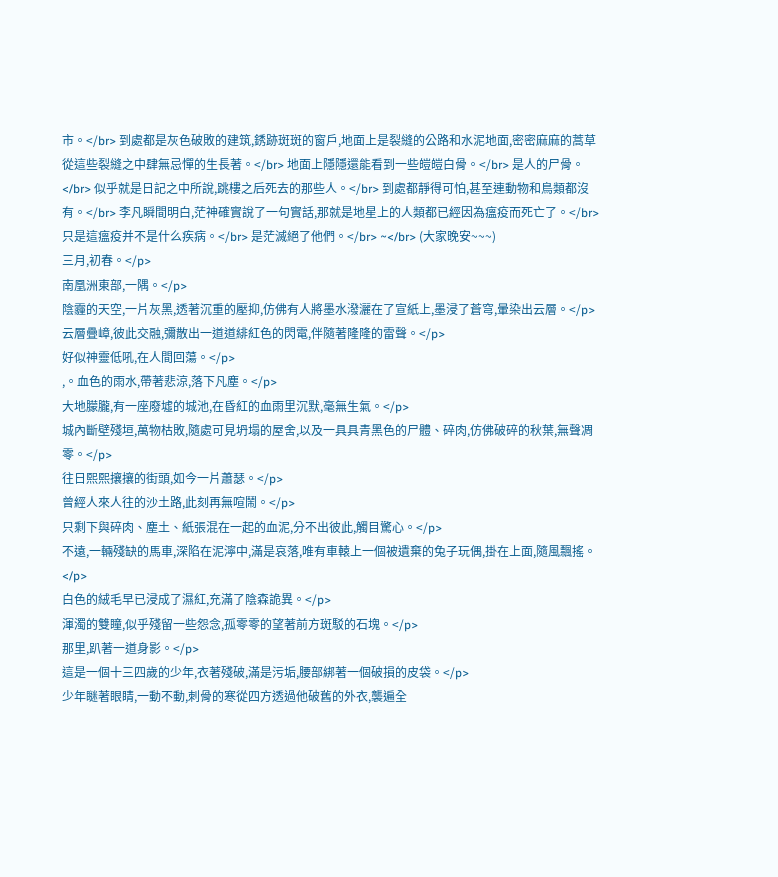市。</br> 到處都是灰色破敗的建筑,銹跡斑斑的窗戶,地面上是裂縫的公路和水泥地面,密密麻麻的蒿草從這些裂縫之中肆無忌憚的生長著。</br> 地面上隱隱還能看到一些皚皚白骨。</br> 是人的尸骨。</br> 似乎就是日記之中所說,跳樓之后死去的那些人。</br> 到處都靜得可怕,甚至連動物和鳥類都沒有。</br> 李凡瞬間明白,茫神確實說了一句實話,那就是地星上的人類都已經因為瘟疫而死亡了。</br> 只是這瘟疫并不是什么疾病。</br> 是茫滅絕了他們。</br> ~</br> (大家晚安~~~)
三月,初春。</p>
南凰洲東部,一隅。</p>
陰霾的天空,一片灰黑,透著沉重的壓抑,仿佛有人將墨水潑灑在了宣紙上,墨浸了蒼穹,暈染出云層。</p>
云層疊嶂,彼此交融,彌散出一道道緋紅色的閃電,伴隨著隆隆的雷聲。</p>
好似神靈低吼,在人間回蕩。</p>
,。血色的雨水,帶著悲涼,落下凡塵。</p>
大地朦朧,有一座廢墟的城池,在昏紅的血雨里沉默,毫無生氣。</p>
城內斷壁殘垣,萬物枯敗,隨處可見坍塌的屋舍,以及一具具青黑色的尸體、碎肉,仿佛破碎的秋葉,無聲凋零。</p>
往日熙熙攘攘的街頭,如今一片蕭瑟。</p>
曾經人來人往的沙土路,此刻再無喧鬧。</p>
只剩下與碎肉、塵土、紙張混在一起的血泥,分不出彼此,觸目驚心。</p>
不遠,一輛殘缺的馬車,深陷在泥濘中,滿是哀落,唯有車轅上一個被遺棄的兔子玩偶,掛在上面,隨風飄搖。</p>
白色的絨毛早已浸成了濕紅,充滿了陰森詭異。</p>
渾濁的雙瞳,似乎殘留一些怨念,孤零零的望著前方斑駁的石塊。</p>
那里,趴著一道身影。</p>
這是一個十三四歲的少年,衣著殘破,滿是污垢,腰部綁著一個破損的皮袋。</p>
少年瞇著眼睛,一動不動,刺骨的寒從四方透過他破舊的外衣,襲遍全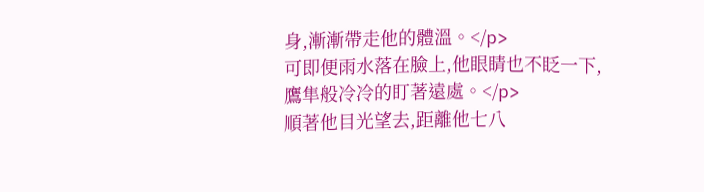身,漸漸帶走他的體溫。</p>
可即便雨水落在臉上,他眼睛也不眨一下,鷹隼般冷冷的盯著遠處。</p>
順著他目光望去,距離他七八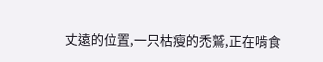丈遠的位置,一只枯瘦的禿鷲,正在啃食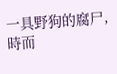一具野狗的腐尸,時而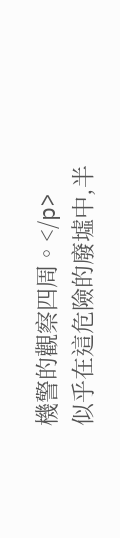機警的觀察四周。</p>
似乎在這危險的廢墟中,半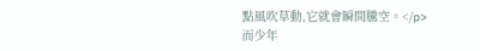點風吹草動,它就會瞬間騰空。</p>
而少年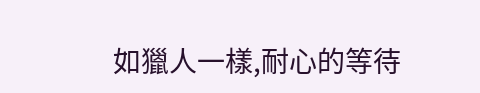如獵人一樣,耐心的等待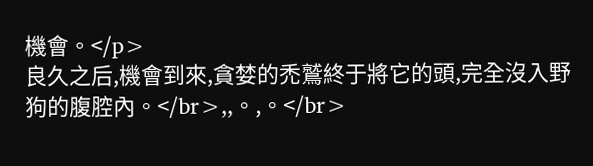機會。</p>
良久之后,機會到來,貪婪的禿鷲終于將它的頭,完全沒入野狗的腹腔內。</br>,,。,。</br>